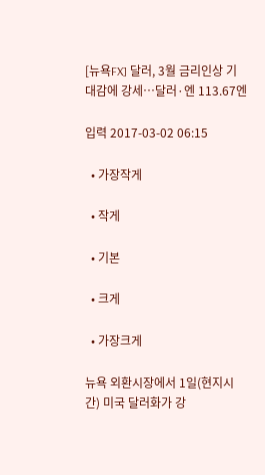[뉴욕FX] 달러, 3월 금리인상 기대감에 강세…달러·엔 113.67엔

입력 2017-03-02 06:15

  • 가장작게

  • 작게

  • 기본

  • 크게

  • 가장크게

뉴욕 외환시장에서 1일(현지시간) 미국 달러화가 강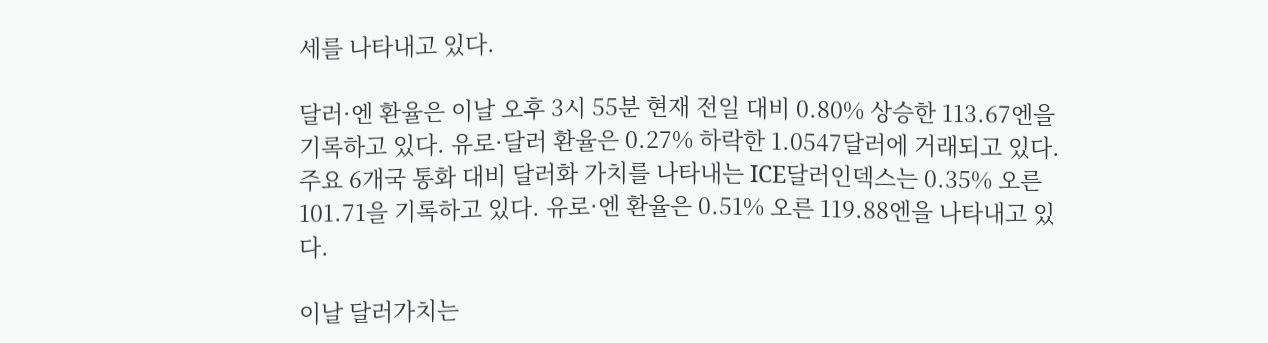세를 나타내고 있다.

달러·엔 환율은 이날 오후 3시 55분 현재 전일 대비 0.80% 상승한 113.67엔을 기록하고 있다. 유로·달러 환율은 0.27% 하락한 1.0547달러에 거래되고 있다. 주요 6개국 통화 대비 달러화 가치를 나타내는 ICE달러인덱스는 0.35% 오른 101.71을 기록하고 있다. 유로·엔 환율은 0.51% 오른 119.88엔을 나타내고 있다.

이날 달러가치는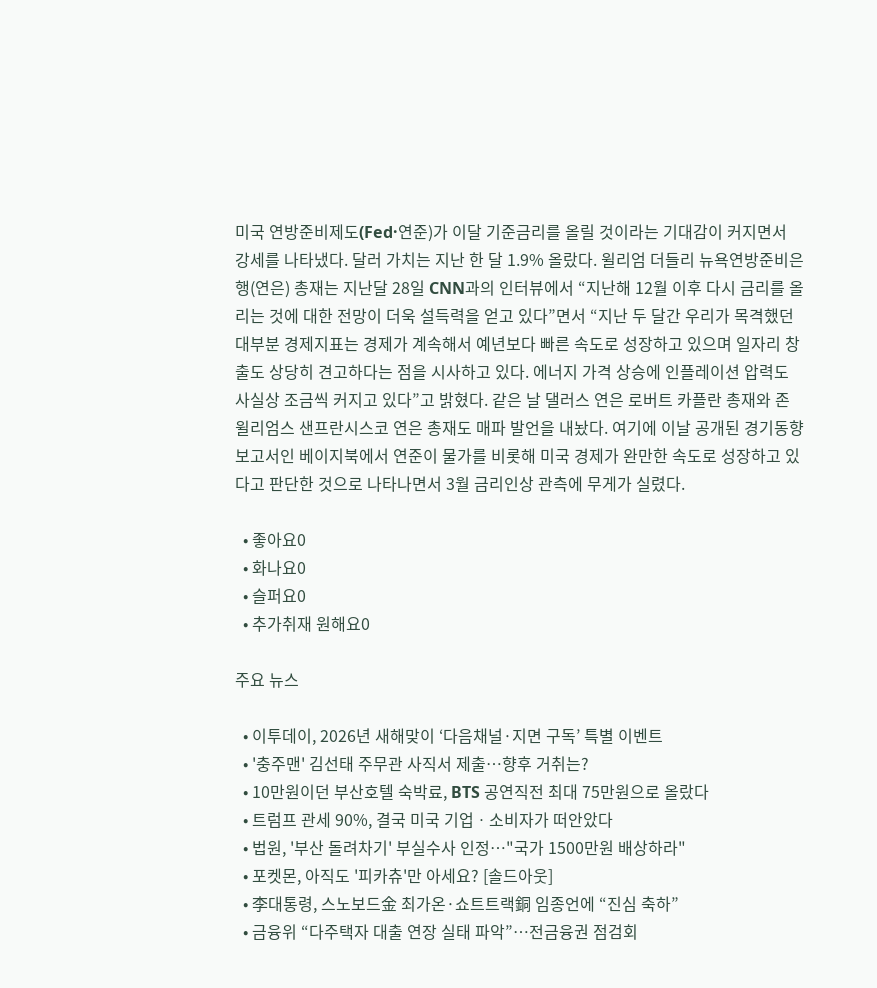미국 연방준비제도(Fed·연준)가 이달 기준금리를 올릴 것이라는 기대감이 커지면서 강세를 나타냈다. 달러 가치는 지난 한 달 1.9% 올랐다. 윌리엄 더들리 뉴욕연방준비은행(연은) 총재는 지난달 28일 CNN과의 인터뷰에서 “지난해 12월 이후 다시 금리를 올리는 것에 대한 전망이 더욱 설득력을 얻고 있다”면서 “지난 두 달간 우리가 목격했던 대부분 경제지표는 경제가 계속해서 예년보다 빠른 속도로 성장하고 있으며 일자리 창출도 상당히 견고하다는 점을 시사하고 있다. 에너지 가격 상승에 인플레이션 압력도 사실상 조금씩 커지고 있다”고 밝혔다. 같은 날 댈러스 연은 로버트 카플란 총재와 존 윌리엄스 샌프란시스코 연은 총재도 매파 발언을 내놨다. 여기에 이날 공개된 경기동향보고서인 베이지북에서 연준이 물가를 비롯해 미국 경제가 완만한 속도로 성장하고 있다고 판단한 것으로 나타나면서 3월 금리인상 관측에 무게가 실렸다.

  • 좋아요0
  • 화나요0
  • 슬퍼요0
  • 추가취재 원해요0

주요 뉴스

  • 이투데이, 2026년 새해맞이 ‘다음채널·지면 구독’ 특별 이벤트
  • '충주맨' 김선태 주무관 사직서 제출…향후 거취는?
  • 10만원이던 부산호텔 숙박료, BTS 공연직전 최대 75만원으로 올랐다
  • 트럼프 관세 90%, 결국 미국 기업ㆍ소비자가 떠안았다
  • 법원, '부산 돌려차기' 부실수사 인정…"국가 1500만원 배상하라"
  • 포켓몬, 아직도 '피카츄'만 아세요? [솔드아웃]
  • 李대통령, 스노보드金 최가온·쇼트트랙銅 임종언에 “진심 축하”
  • 금융위 “다주택자 대출 연장 실태 파악”⋯전금융권 점검회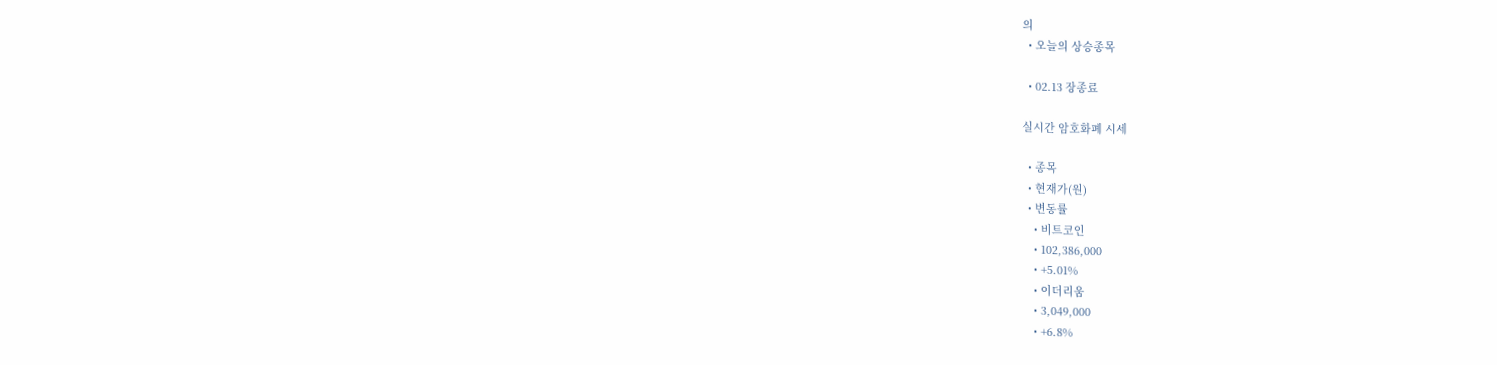의
  • 오늘의 상승종목

  • 02.13 장종료

실시간 암호화폐 시세

  • 종목
  • 현재가(원)
  • 변동률
    • 비트코인
    • 102,386,000
    • +5.01%
    • 이더리움
    • 3,049,000
    • +6.8%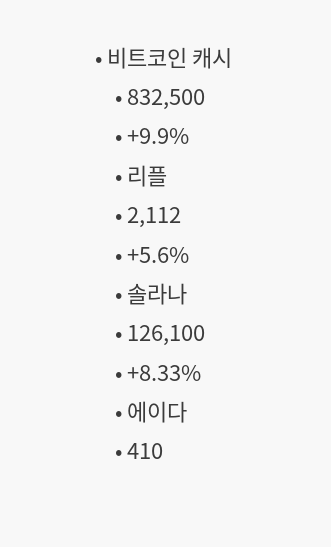• 비트코인 캐시
    • 832,500
    • +9.9%
    • 리플
    • 2,112
    • +5.6%
    • 솔라나
    • 126,100
    • +8.33%
    • 에이다
    • 410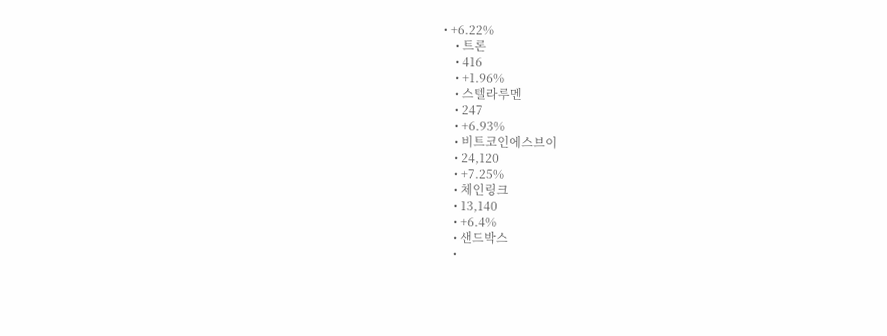• +6.22%
    • 트론
    • 416
    • +1.96%
    • 스텔라루멘
    • 247
    • +6.93%
    • 비트코인에스브이
    • 24,120
    • +7.25%
    • 체인링크
    • 13,140
    • +6.4%
    • 샌드박스
    •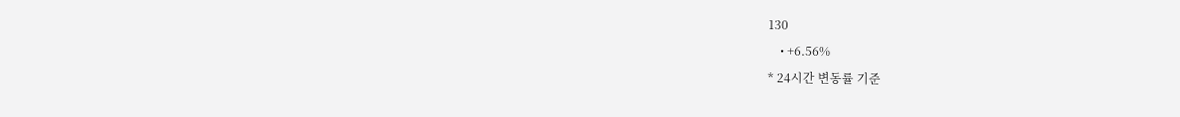130
    • +6.56%
* 24시간 변동률 기준